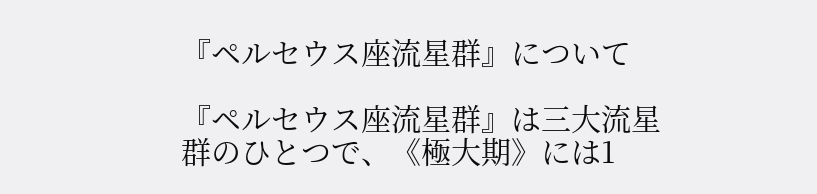『ペルセウス座流星群』について

『ペルセウス座流星群』は三大流星群のひとつで、《極大期》には1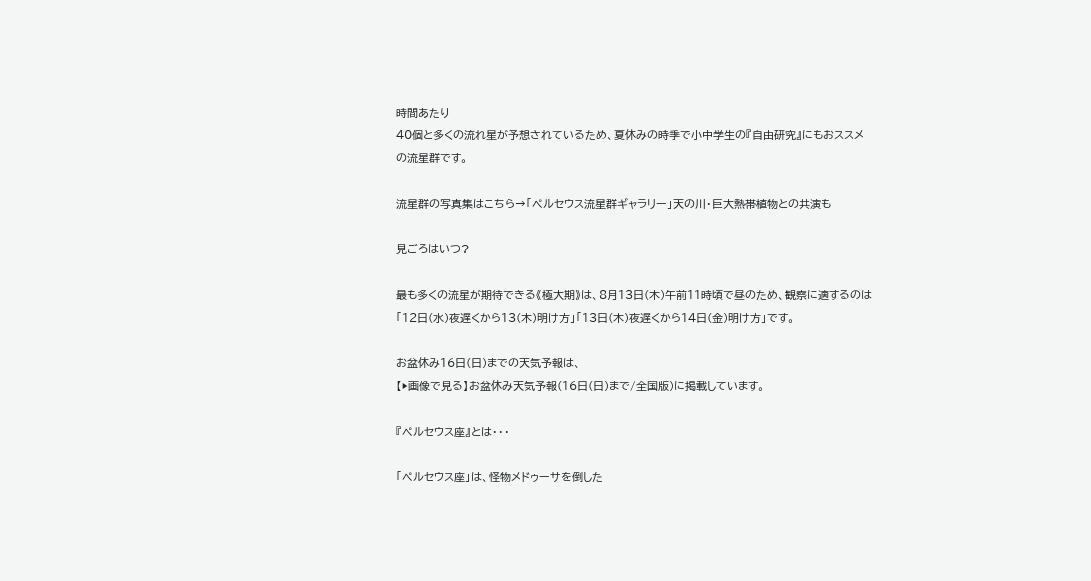時間あたり
40個と多くの流れ星が予想されているため、夏休みの時季で小中学生の『自由研究』にもおススメの流星群です。

流星群の写真集はこちら→「ペルセウス流星群ギャラリー」天の川・巨大熱帯植物との共演も

見ごろはいつ?

最も多くの流星が期待できる《極大期》は、8月13日(木)午前11時頃で昼のため、観察に適するのは「12日(水)夜遅くから13(木)明け方」「13日(木)夜遅くから14日(金)明け方」です。

お盆休み16日(日)までの天気予報は、
【▶画像で見る】お盆休み天気予報(16日(日)まで/全国版)に掲載しています。

『ペルセウス座』とは・・・

「ペルセウス座」は、怪物メドゥーサを倒した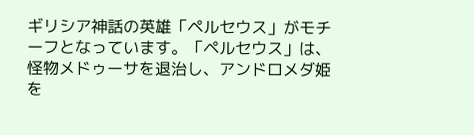ギリシア神話の英雄「ペルセウス」がモチーフとなっています。「ペルセウス」は、怪物メドゥーサを退治し、アンドロメダ姫を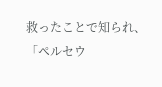救ったことで知られ、「ペルセウ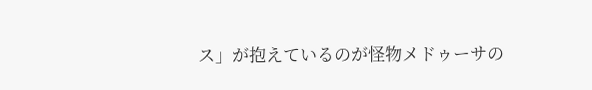ス」が抱えているのが怪物メドゥーサの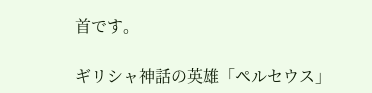首です。

ギリシャ神話の英雄「ペルセウス」